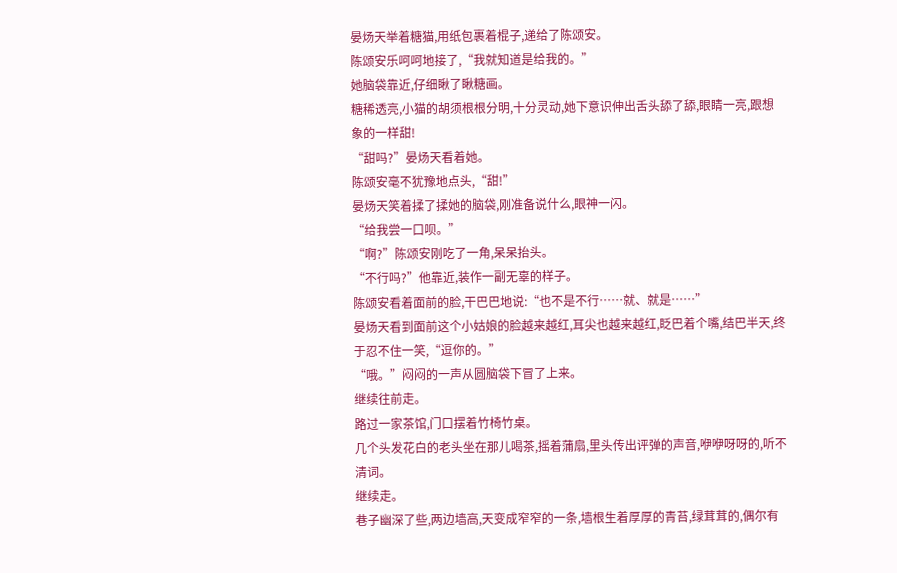晏炀天举着糖猫,用纸包裹着棍子,递给了陈颂安。
陈颂安乐呵呵地接了,“我就知道是给我的。”
她脑袋靠近,仔细瞅了瞅糖画。
糖稀透亮,小猫的胡须根根分明,十分灵动,她下意识伸出舌头舔了舔,眼睛一亮,跟想象的一样甜!
“甜吗?”晏炀天看着她。
陈颂安毫不犹豫地点头,“甜!”
晏炀天笑着揉了揉她的脑袋,刚准备说什么,眼神一闪。
“给我尝一口呗。”
“啊?”陈颂安刚吃了一角,呆呆抬头。
“不行吗?”他靠近,装作一副无辜的样子。
陈颂安看着面前的脸,干巴巴地说:“也不是不行……就、就是……”
晏炀天看到面前这个小姑娘的脸越来越红,耳尖也越来越红,眨巴着个嘴,结巴半天,终于忍不住一笑,“逗你的。”
“哦。”闷闷的一声从圆脑袋下冒了上来。
继续往前走。
路过一家茶馆,门口摆着竹椅竹桌。
几个头发花白的老头坐在那儿喝茶,摇着蒲扇,里头传出评弹的声音,咿咿呀呀的,听不清词。
继续走。
巷子幽深了些,两边墙高,天变成窄窄的一条,墙根生着厚厚的青苔,绿茸茸的,偶尔有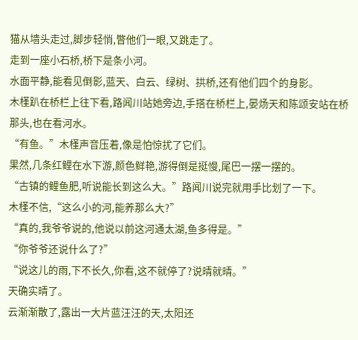猫从墙头走过,脚步轻悄,瞥他们一眼,又跳走了。
走到一座小石桥,桥下是条小河。
水面平静,能看见倒影,蓝天、白云、绿树、拱桥,还有他们四个的身影。
木槿趴在桥栏上往下看,路闻川站她旁边,手搭在桥栏上,晏炀天和陈颂安站在桥那头,也在看河水。
“有鱼。”木槿声音压着,像是怕惊扰了它们。
果然,几条红鲤在水下游,颜色鲜艳,游得倒是挺慢,尾巴一摆一摆的。
“古镇的鲤鱼肥,听说能长到这么大。”路闻川说完就用手比划了一下。
木槿不信,“这么小的河,能养那么大?”
“真的,我爷爷说的,他说以前这河通太湖,鱼多得是。”
“你爷爷还说什么了?”
“说这儿的雨,下不长久,你看,这不就停了?说晴就晴。”
天确实晴了。
云渐渐散了,露出一大片蓝汪汪的天,太阳还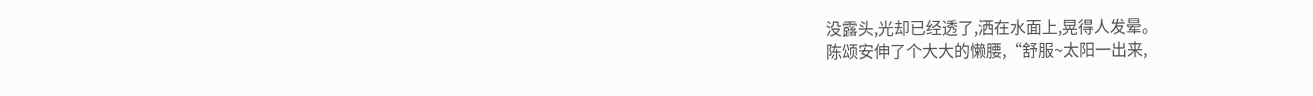没露头,光却已经透了,洒在水面上,晃得人发晕。
陈颂安伸了个大大的懒腰,“舒服~太阳一出来,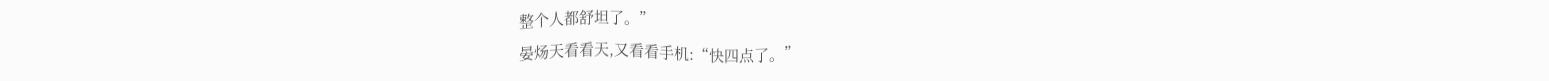整个人都舒坦了。”
晏炀天看看天,又看看手机:“快四点了。”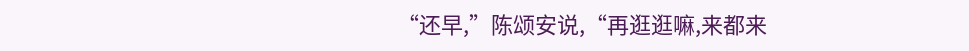“还早,”陈颂安说,“再逛逛嘛,来都来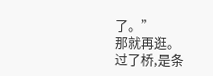了。”
那就再逛。
过了桥,是条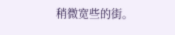稍微宽些的街。